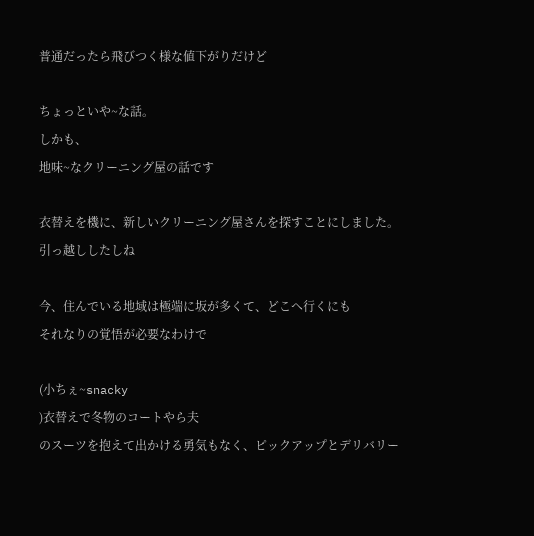普通だったら飛びつく様な値下がりだけど

ちょっといや~な話。
しかも、
地味~なクリーニング屋の話です

衣替えを機に、新しいクリーニング屋さんを探すことにしました。
引っ越ししたしね

今、住んでいる地域は極端に坂が多くて、どこへ行くにも
それなりの覚悟が必要なわけで

(小ちぇ~snacky
)衣替えで冬物のコートやら夫
のスーツを抱えて出かける勇気もなく、ピックアップとデリバリー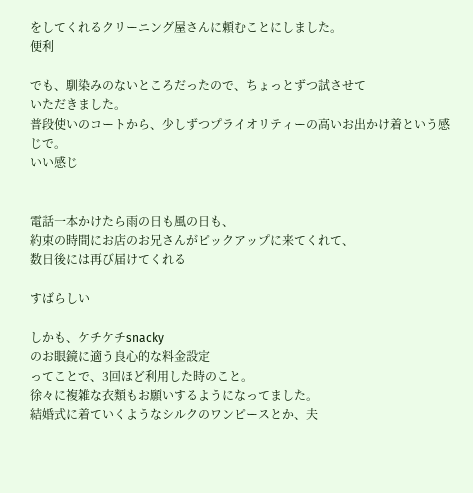をしてくれるクリーニング屋さんに頼むことにしました。
便利

でも、馴染みのないところだったので、ちょっとずつ試させて
いただきました。
普段使いのコートから、少しずつプライオリティーの高いお出かけ着という感じで。
いい感じ


電話一本かけたら雨の日も風の日も、
約束の時間にお店のお兄さんがピックアップに来てくれて、
数日後には再び届けてくれる

すばらしい

しかも、ケチケチsnacky
のお眼鏡に適う良心的な料金設定
ってことで、3回ほど利用した時のこと。
徐々に複雑な衣類もお願いするようになってました。
結婚式に着ていくようなシルクのワンピースとか、夫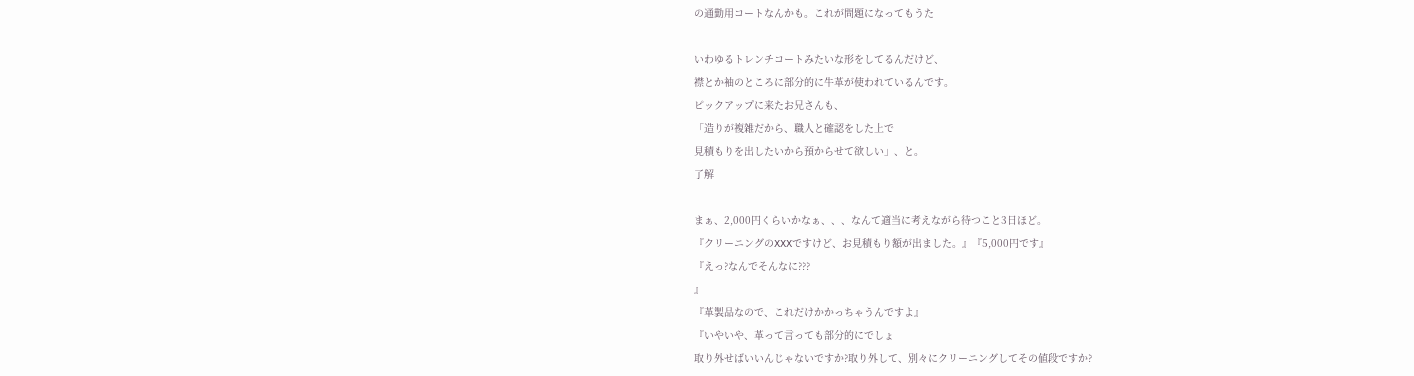の通勤用コートなんかも。これが問題になってもうた

いわゆるトレンチコートみたいな形をしてるんだけど、
襟とか袖のところに部分的に牛革が使われているんです。
ピックアップに来たお兄さんも、
「造りが複雑だから、職人と確認をした上で
見積もりを出したいから預からせて欲しい」、と。
了解

まぁ、2,000円くらいかなぁ、、、なんて適当に考えながら待つこと3日ほど。
『クリーニングのXXXですけど、お見積もり額が出ました。』『5,000円です』
『えっ?なんでそんなに???
』
『革製品なので、これだけかかっちゃうんですよ』
『いやいや、革って言っても部分的にでしょ
取り外せばいいんじゃないですか?取り外して、別々にクリーニングしてその値段ですか?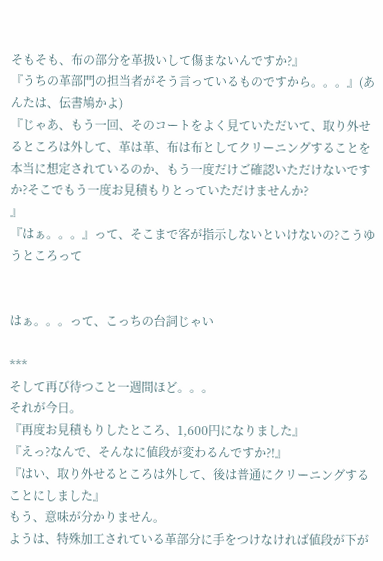そもそも、布の部分を革扱いして傷まないんですか?』
『うちの革部門の担当者がそう言っているものですから。。。』(あんたは、伝書鳩かよ)
『じゃあ、もう一回、そのコートをよく見ていただいて、取り外せるところは外して、革は革、布は布としてクリーニングすることを本当に想定されているのか、もう一度だけご確認いただけないですか?そこでもう一度お見積もりとっていただけませんか?
』
『はぁ。。。』って、そこまで客が指示しないといけないの?こうゆうところって


はぁ。。。って、こっちの台詞じゃい

***
そして再び待つこと一週間ほど。。。
それが今日。
『再度お見積もりしたところ、1,600円になりました』
『えっ?なんで、そんなに値段が変わるんですか?!』
『はい、取り外せるところは外して、後は普通にクリーニングすることにしました』
もう、意味が分かりません。
ようは、特殊加工されている革部分に手をつけなければ値段が下が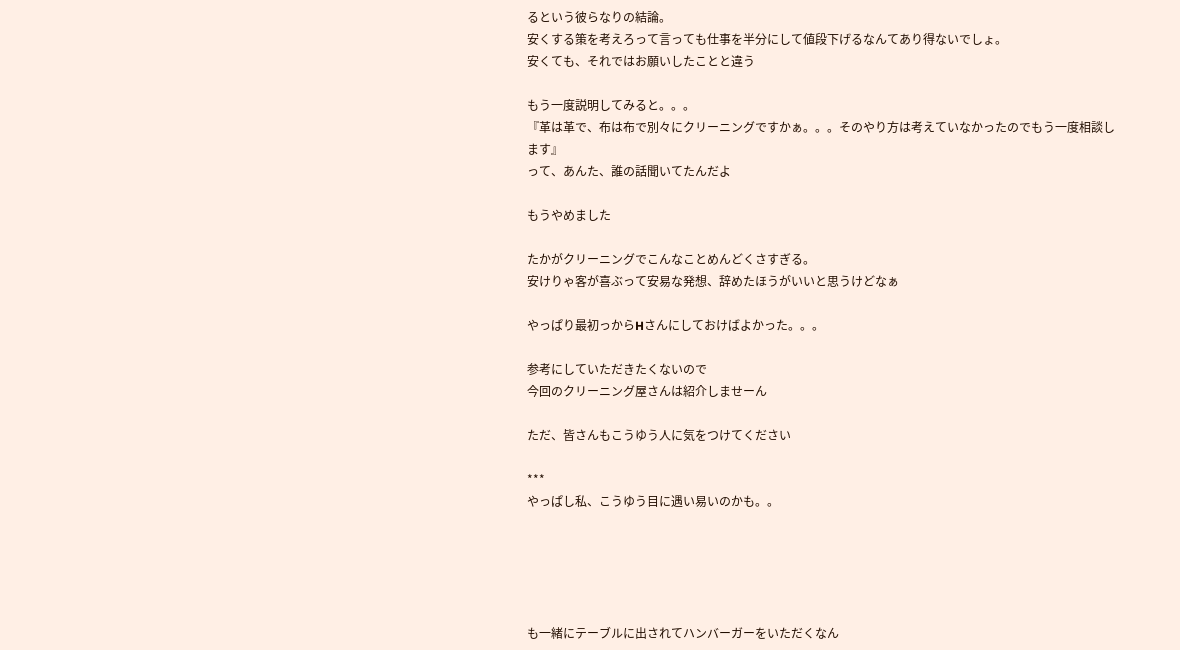るという彼らなりの結論。
安くする策を考えろって言っても仕事を半分にして値段下げるなんてあり得ないでしょ。
安くても、それではお願いしたことと違う

もう一度説明してみると。。。
『革は革で、布は布で別々にクリーニングですかぁ。。。そのやり方は考えていなかったのでもう一度相談します』
って、あんた、誰の話聞いてたんだよ

もうやめました

たかがクリーニングでこんなことめんどくさすぎる。
安けりゃ客が喜ぶって安易な発想、辞めたほうがいいと思うけどなぁ

やっぱり最初っからHさんにしておけばよかった。。。

参考にしていただきたくないので
今回のクリーニング屋さんは紹介しませーん

ただ、皆さんもこうゆう人に気をつけてください

***
やっぱし私、こうゆう目に遇い易いのかも。。





も一緒にテーブルに出されてハンバーガーをいただくなん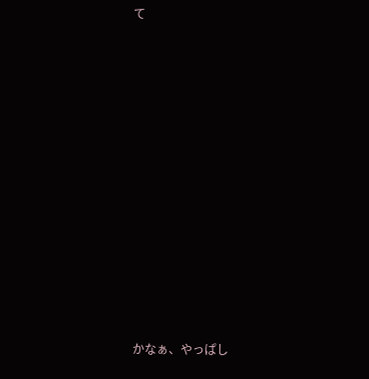て














かなぁ、やっぱし